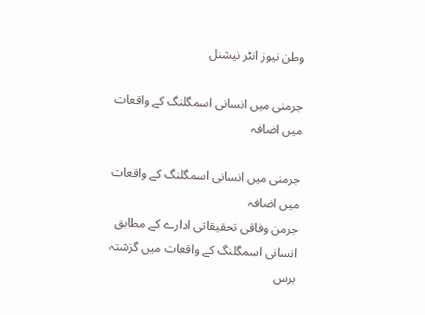وطن نیوز انٹر نیشنل

جرمنی میں انسانی اسمگلنگ کے واقعات میں اضافہ

جرمنی میں انسانی اسمگلنگ کے واقعات میں اضافہ
جرمن وفاقی تحقیقاتی ادارے کے مطابق انسانی اسمگلنگ کے واقعات میں گزشتہ برس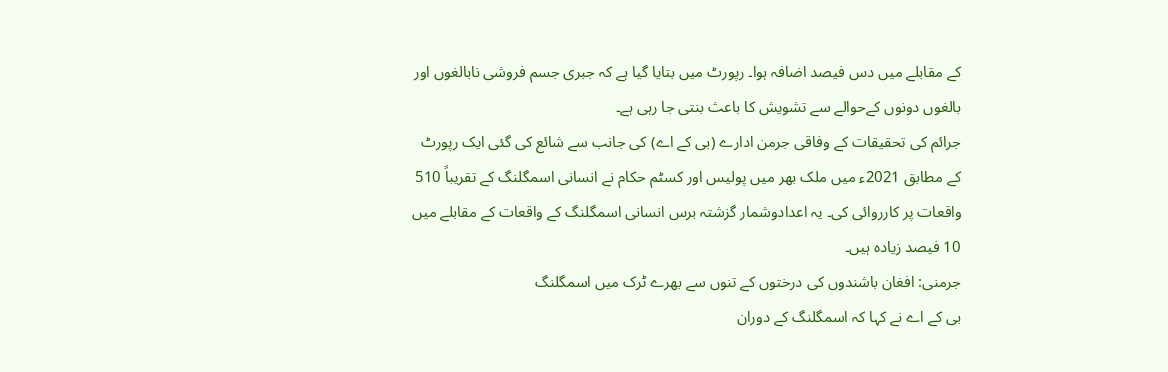کے مقابلے میں دس فیصد اضافہ ہوا۔ رپورٹ میں بتایا گیا ہے کہ جبری جسم فروشی نابالغوں اور بالغوں دونوں کےحوالے سے تشویش کا باعث بنتی جا رہی ہے۔
جرائم کی تحقیقات کے وفاقی جرمن ادارے (بی کے اے) کی جانب سے شائع کی گئی ایک رپورٹ کے مطابق 2021ء میں ملک بھر میں پولیس اور کسٹم حکام نے انسانی اسمگلنگ کے تقریباً 510 واقعات پر کارروائی کی۔ یہ اعدادوشمار گزشتہ برس انسانی اسمگلنگ کے واقعات کے مقابلے میں 10 فیصد زیادہ ہیں۔
جرمنی: افغان باشندوں کی درختوں کے تنوں سے بھرے ٹرک میں اسمگلنگ
بی کے اے نے کہا کہ اسمگلنگ کے دوران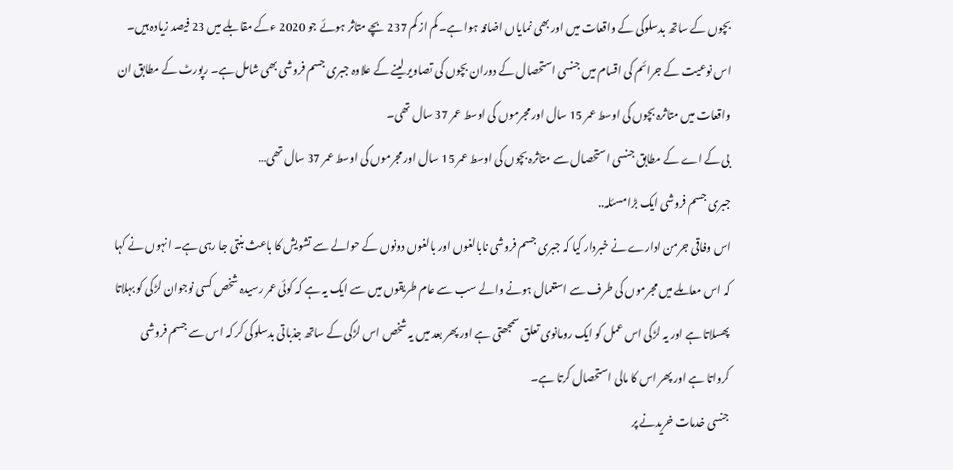بچوں کے ساتھ بدسلوکی کے واقعات میں اور بھی نمایاں اضافہ ہوا ہے۔ کم از کم 237 بچے متاثر ہوئے جو 2020 ءکے مقابلے میں 23 فیصد زیادہ ہیں۔ اس نوعیت کے جرائم کی اقسام میں جنسی استحصال کے دوران بچوں کی تصاویر لینے کے علاوہ جبری جسم فروشی بھی شامل ہے۔ رپورٹ کے مطابق ان واقعات میں متاثرہ بچوں کی اوسط عمر 15 سال اور مجرموں کی اوسط عمر 37 سال تھی۔
بی کے اے کے مطابق جنسی استحصال سے متاثرہ بچوں کی اوسط عمر 15 سال اور مجرموں کی اوسط عمر 37 سال تھی…
جبری جسم فروشی ایک بڑا مسئلہ..
اس وفاقی جرمن ادارے نے خبردار کیا کہ جبری جسم فروشی نابالغوں اور بالغوں دونوں کے حوالے سے تشویش کا باعث بنتی جا رہی ہے۔ انہوں نے کہا کہ اس معاملے میں مجرموں کی طرف سے استعمال ہونے والے سب سے عام طریقوں میں سے ایک یہ ہے کہ کوئی عمر رسیدہ شخص کسی نوجوان لڑکی کو بہلاتا پھسلاتا ہے اور یہ لڑکی اس عمل کو ایک رومانوی تعلق سمجھتی ہے اور پھر بعد میں یہ شخص اس لڑکی کے ساتھ جذباتی بدسلوکی کر کہ اس سے جسم فروشی کرواتا ہے اور پھر اس کا مالی استحصال کرتا ہے۔
جنسی خدمات خریدنے پر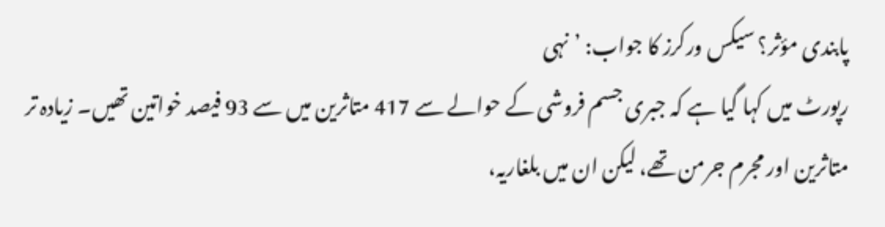پابندی مؤثر؟ سیکس ورکرز کا جواب: ’نہی
رپورٹ میں کہا گیا ہے کہ جبری جسم فروشی کے حوالے سے 417 متاثرین میں سے 93 فیصد خواتین تھیں۔ زیادہ تر متاثرین اور مجرم جرمن تھے، لیکن ان میں بلغاریہ،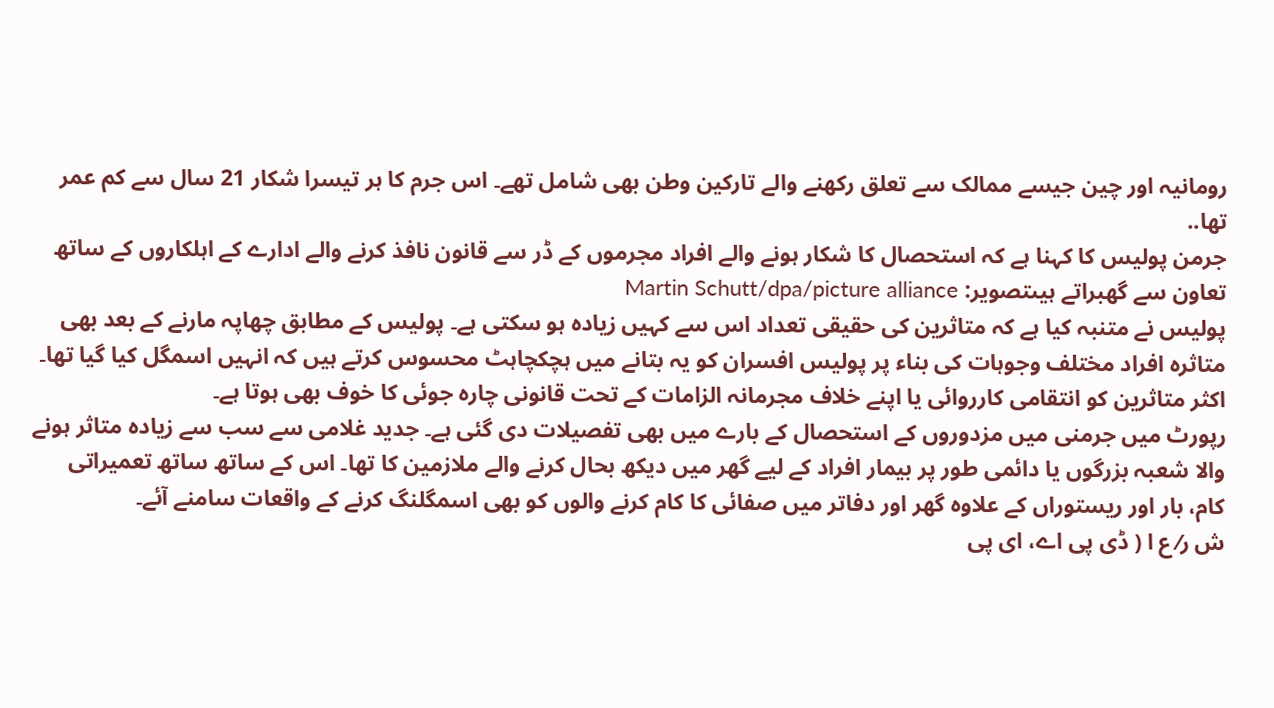رومانیہ اور چین جیسے ممالک سے تعلق رکھنے والے تارکین وطن بھی شامل تھے۔ اس جرم کا ہر تیسرا شکار 21 سال سے کم عمر تھا..
جرمن پولیس کا کہنا ہے کہ استحصال کا شکار ہونے والے افراد مجرموں کے ڈر سے قانون نافذ کرنے والے ادارے کے اہلکاروں کے ساتھ تعاون سے گھبراتے ہیںتصویر: Martin Schutt/dpa/picture alliance
پولیس نے متنبہ کیا ہے کہ متاثرین کی حقیقی تعداد اس سے کہیں زیادہ ہو سکتی ہے۔ پولیس کے مطابق چھاپہ مارنے کے بعد بھی متاثرہ افراد مختلف وجوہات کی بناء پر پولیس افسران کو یہ بتانے میں ہچکچاہٹ محسوس کرتے ہیں کہ انہیں اسمگل کیا گیا تھا۔ اکثر متاثرین کو انتقامی کارروائی یا اپنے خلاف مجرمانہ الزامات کے تحت قانونی چارہ جوئی کا خوف بھی ہوتا ہے۔
رپورٹ میں جرمنی میں مزدوروں کے استحصال کے بارے میں بھی تفصیلات دی گئی ہے۔ جدید غلامی سے سب سے زیادہ متاثر ہونے والا شعبہ بزرگوں یا دائمی طور پر بیمار افراد کے لیے گھر میں دیکھ بحال کرنے والے ملازمین کا تھا۔ اس کے ساتھ ساتھ تعمیراتی کام، بار اور ریستوراں کے علاوہ گھر اور دفاتر میں صفائی کا کام کرنے والوں کو بھی اسمگلنگ کرنے کے واقعات سامنے آئے۔
ش ر⁄ ع ا ( ڈی پی اے، ای پی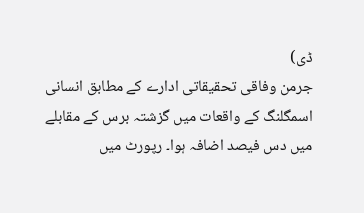ڈی)
جرمن وفاقی تحقیقاتی ادارے کے مطابق انسانی اسمگلنگ کے واقعات میں گزشتہ برس کے مقابلے میں دس فیصد اضافہ ہوا۔ رپورٹ میں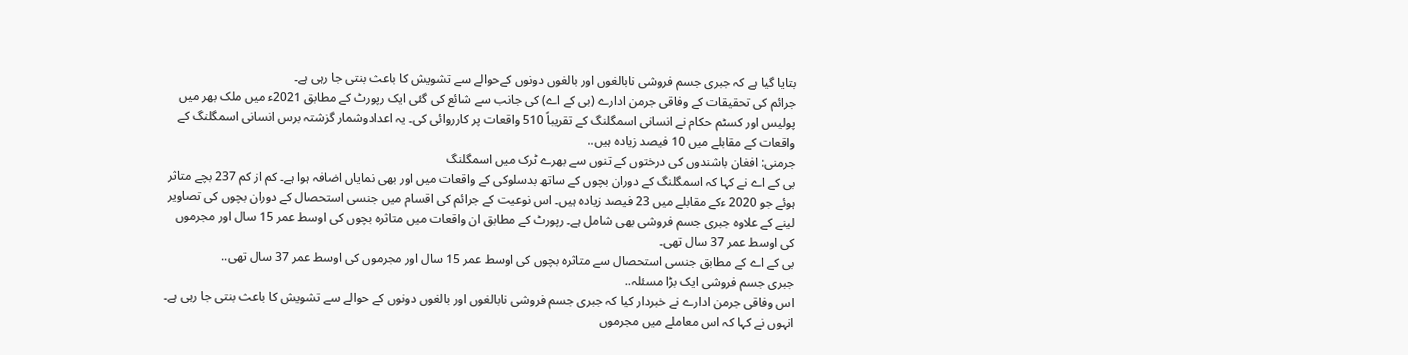بتایا گیا ہے کہ جبری جسم فروشی نابالغوں اور بالغوں دونوں کےحوالے سے تشویش کا باعث بنتی جا رہی ہے۔
جرائم کی تحقیقات کے وفاقی جرمن ادارے (بی کے اے) کی جانب سے شائع کی گئی ایک رپورٹ کے مطابق 2021ء میں ملک بھر میں پولیس اور کسٹم حکام نے انسانی اسمگلنگ کے تقریباً 510 واقعات پر کارروائی کی۔ یہ اعدادوشمار گزشتہ برس انسانی اسمگلنگ کے واقعات کے مقابلے میں 10 فیصد زیادہ ہیں..
جرمنی: افغان باشندوں کی درختوں کے تنوں سے بھرے ٹرک میں اسمگلنگ
بی کے اے نے کہا کہ اسمگلنگ کے دوران بچوں کے ساتھ بدسلوکی کے واقعات میں اور بھی نمایاں اضافہ ہوا ہے۔ کم از کم 237 بچے متاثر ہوئے جو 2020 ءکے مقابلے میں 23 فیصد زیادہ ہیں۔ اس نوعیت کے جرائم کی اقسام میں جنسی استحصال کے دوران بچوں کی تصاویر لینے کے علاوہ جبری جسم فروشی بھی شامل ہے۔ رپورٹ کے مطابق ان واقعات میں متاثرہ بچوں کی اوسط عمر 15 سال اور مجرموں کی اوسط عمر 37 سال تھی۔
بی کے اے کے مطابق جنسی استحصال سے متاثرہ بچوں کی اوسط عمر 15 سال اور مجرموں کی اوسط عمر 37 سال تھی..
جبری جسم فروشی ایک بڑا مسئلہ..
اس وفاقی جرمن ادارے نے خبردار کیا کہ جبری جسم فروشی نابالغوں اور بالغوں دونوں کے حوالے سے تشویش کا باعث بنتی جا رہی ہے۔ انہوں نے کہا کہ اس معاملے میں مجرموں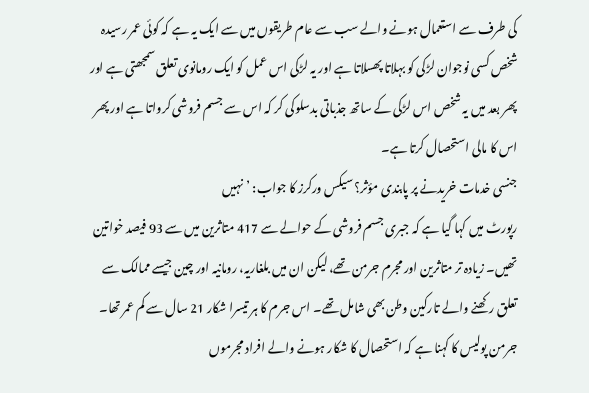کی طرف سے استعمال ہونے والے سب سے عام طریقوں میں سے ایک یہ ہے کہ کوئی عمر رسیدہ شخص کسی نوجوان لڑکی کو بہلاتا پھسلاتا ہے اور یہ لڑکی اس عمل کو ایک رومانوی تعلق سمجھتی ہے اور پھر بعد میں یہ شخص اس لڑکی کے ساتھ جذباتی بدسلوکی کر کہ اس سے جسم فروشی کرواتا ہے اور پھر اس کا مالی استحصال کرتا ہے۔
جنسی خدمات خریدنے پر پابندی مؤثر؟ سیکس ورکرز کا جواب: ’نہیں
رپورٹ میں کہا گیا ہے کہ جبری جسم فروشی کے حوالے سے 417 متاثرین میں سے 93 فیصد خواتین تھیں۔ زیادہ تر متاثرین اور مجرم جرمن تھے، لیکن ان میں بلغاریہ، رومانیہ اور چین جیسے ممالک سے تعلق رکھنے والے تارکین وطن بھی شامل تھے۔ اس جرم کا ہر تیسرا شکار 21 سال سے کم عمر تھا۔
جرمن پولیس کا کہنا ہے کہ استحصال کا شکار ہونے والے افراد مجرموں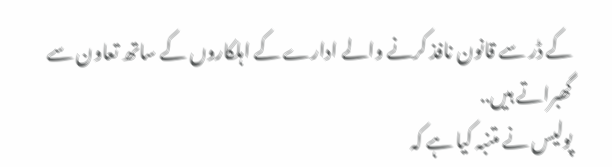کے ڈر سے قانون نافذ کرنے والے ادارے کے اہلکاروں کے ساتھ تعاون سے گھبراتے ہیں..
پولیس نے متنبہ کیا ہے کہ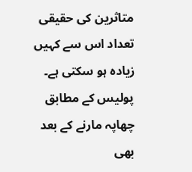متاثرین کی حقیقی تعداد اس سے کہیں زیادہ ہو سکتی ہے۔ پولیس کے مطابق چھاپہ مارنے کے بعد بھی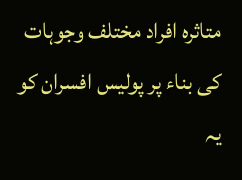متاثرہ افراد مختلف وجوہات کی بناء پر پولیس افسران کو یہ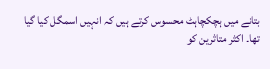بتانے میں ہچکچاہٹ محسوس کرتے ہیں کہ انہیں اسمگل کیا گیا تھا۔ اکثر متاثرین کو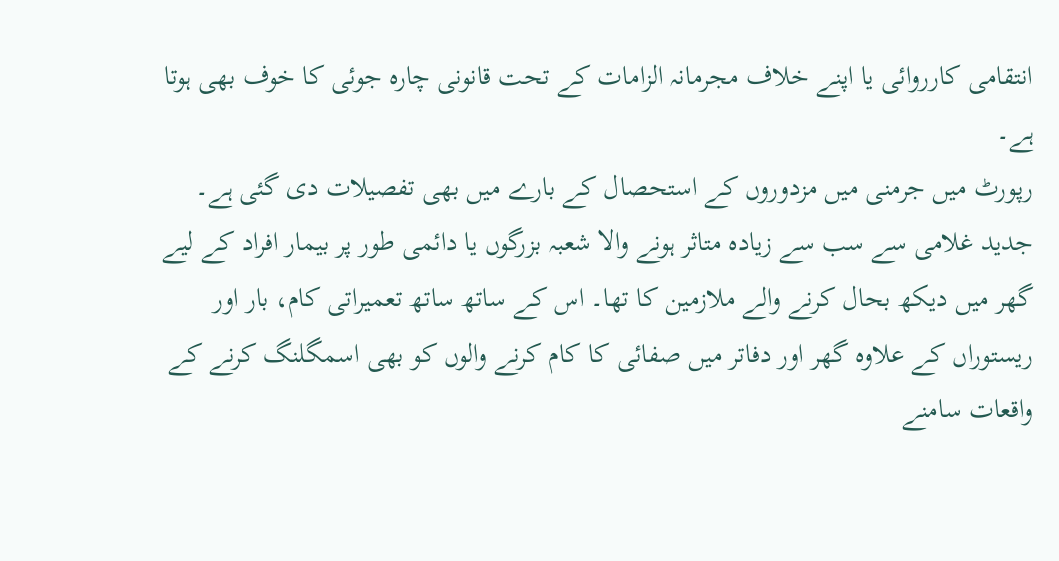انتقامی کارروائی یا اپنے خلاف مجرمانہ الزامات کے تحت قانونی چارہ جوئی کا خوف بھی ہوتا ہے۔
رپورٹ میں جرمنی میں مزدوروں کے استحصال کے بارے میں بھی تفصیلات دی گئی ہے۔ جدید غلامی سے سب سے زیادہ متاثر ہونے والا شعبہ بزرگوں یا دائمی طور پر بیمار افراد کے لیے گھر میں دیکھ بحال کرنے والے ملازمین کا تھا۔ اس کے ساتھ ساتھ تعمیراتی کام، بار اور ریستوراں کے علاوہ گھر اور دفاتر میں صفائی کا کام کرنے والوں کو بھی اسمگلنگ کرنے کے واقعات سامنے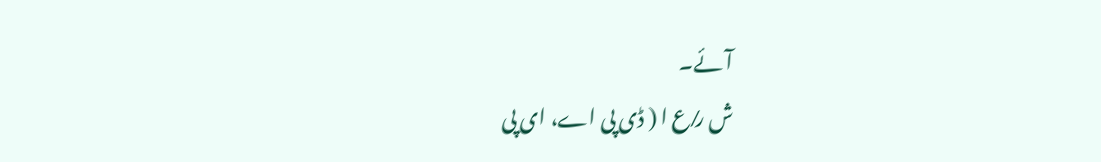آئے۔
ش ر⁄ ع ا ( ڈی پی اے، ای پی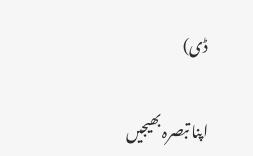ڈی)

اپنا تبصرہ بھیجیں